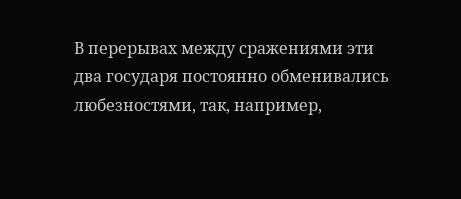В перерывах между сражениями эти два государя постоянно обменивались любезностями, так, например,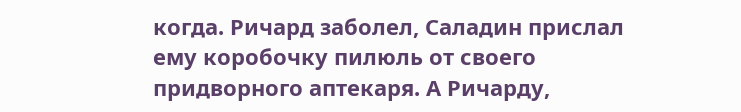когда. Ричард заболел, Саладин прислал ему коробочку пилюль от своего придворного аптекаря. А Ричарду,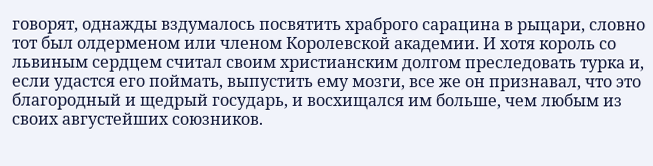говорят, однажды вздумалось посвятить храброго сарацина в рыцари, словно тот был олдерменом или членом Королевской академии. И хотя король со львиным сердцем считал своим христианским долгом преследовать турка и, если удастся его поймать, выпустить ему мозги, все же он признавал, что это благородный и щедрый государь, и восхищался им больше, чем любым из своих августейших союзников.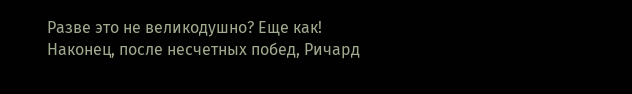Разве это не великодушно? Еще как!
Наконец, после несчетных побед, Ричард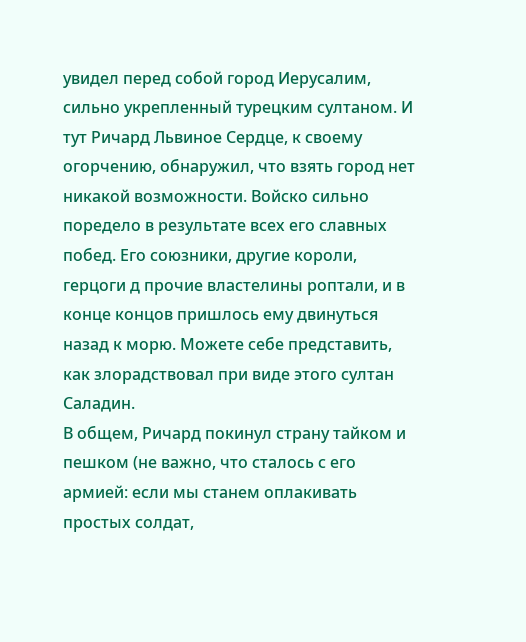увидел перед собой город Иерусалим, сильно укрепленный турецким султаном. И тут Ричард Львиное Сердце, к своему огорчению, обнаружил, что взять город нет никакой возможности. Войско сильно поредело в результате всех его славных побед. Его союзники, другие короли, герцоги д прочие властелины роптали, и в конце концов пришлось ему двинуться назад к морю. Можете себе представить, как злорадствовал при виде этого султан Саладин.
В общем, Ричард покинул страну тайком и пешком (не важно, что сталось с его армией: если мы станем оплакивать простых солдат,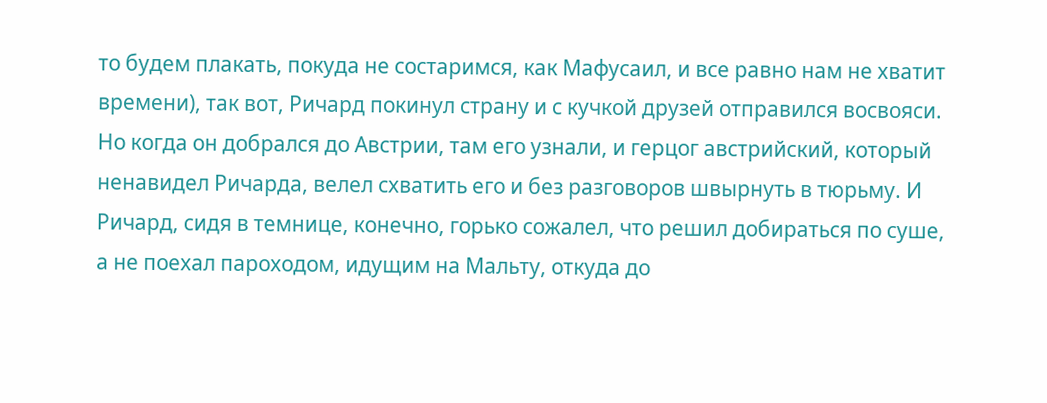то будем плакать, покуда не состаримся, как Мафусаил, и все равно нам не хватит времени), так вот, Ричард покинул страну и с кучкой друзей отправился восвояси.
Но когда он добрался до Австрии, там его узнали, и герцог австрийский, который ненавидел Ричарда, велел схватить его и без разговоров швырнуть в тюрьму. И Ричард, сидя в темнице, конечно, горько сожалел, что решил добираться по суше, а не поехал пароходом, идущим на Мальту, откуда до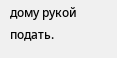дому рукой подать.